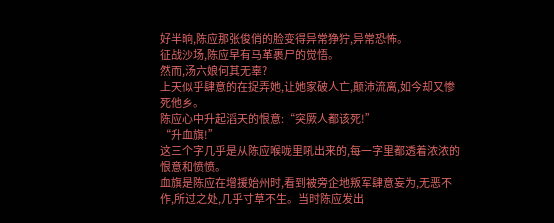好半晌,陈应那张俊俏的脸变得异常狰狞,异常恐怖。
征战沙场,陈应早有马革裹尸的觉悟。
然而,汤六娘何其无辜?
上天似乎肆意的在捉弄她,让她家破人亡,颠沛流离,如今却又惨死他乡。
陈应心中升起滔天的恨意:“突厥人都该死!”
“升血旗!”
这三个字几乎是从陈应喉咙里吼出来的,每一字里都透着浓浓的恨意和愤愤。
血旗是陈应在增援始州时,看到被旁企地叛军肆意妄为,无恶不作,所过之处,几乎寸草不生。当时陈应发出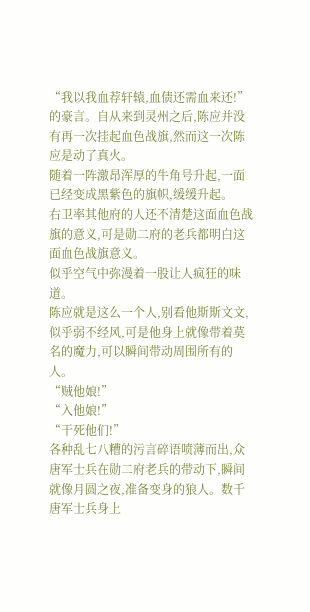“我以我血荐轩辕,血债还需血来还!”的豪言。自从来到灵州之后,陈应并没有再一次挂起血色战旗,然而这一次陈应是动了真火。
随着一阵激昂浑厚的牛角号升起,一面已经变成黑紫色的旗帜,缓缓升起。
右卫率其他府的人还不清楚这面血色战旗的意义,可是勋二府的老兵都明白这面血色战旗意义。
似乎空气中弥漫着一股让人疯狂的味道。
陈应就是这么一个人,别看他斯斯文文,似乎弱不经风,可是他身上就像带着莫名的魔力,可以瞬间带动周围所有的人。
“贼他娘!”
“入他娘!”
“干死他们!”
各种乱七八糟的污言碎语喷薄而出,众唐军士兵在勋二府老兵的带动下,瞬间就像月圆之夜,准备变身的狼人。数千唐军士兵身上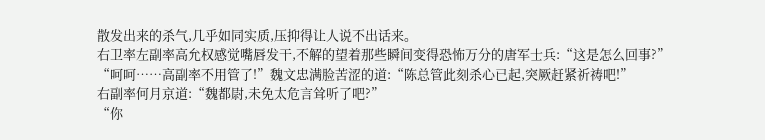散发出来的杀气,几乎如同实质,压抑得让人说不出话来。
右卫率左副率高允权感觉嘴唇发干,不解的望着那些瞬间变得恐怖万分的唐军士兵:“这是怎么回事?”
“呵呵……高副率不用管了!”魏文忠满脸苦涩的道:“陈总管此刻杀心已起,突厥赶紧祈祷吧!”
右副率何月京道:“魏都尉,未免太危言耸听了吧?”
“你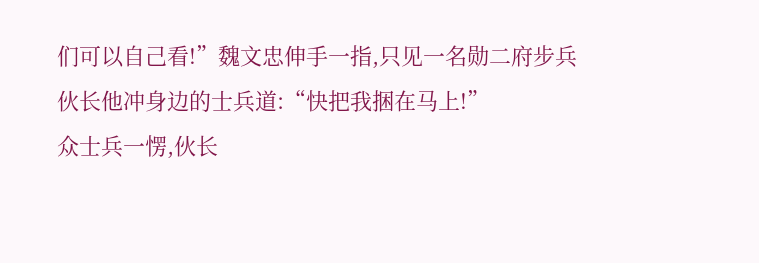们可以自己看!”魏文忠伸手一指,只见一名勋二府步兵伙长他冲身边的士兵道:“快把我捆在马上!”
众士兵一愣,伙长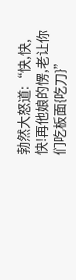勃然大怒道:“快,快,快!再他娘的愣,老让你们吃板面{吃刀}”